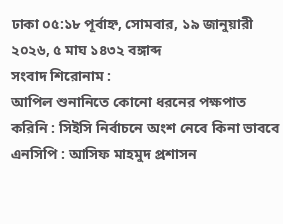ঢাকা ০৫:১৮ পূর্বাহ্ন, সোমবার, ১৯ জানুয়ারী ২০২৬, ৫ মাঘ ১৪৩২ বঙ্গাব্দ
সংবাদ শিরোনাম :
আপিল শুনানিতে কোনো ধরনের পক্ষপাত করিনি : সিইসি নির্বাচনে অংশ নেবে কিনা ভাববে এনসিপি : আসিফ মাহমুদ প্রশাসন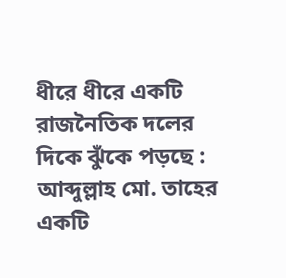ধীরে ধীরে একটি রাজনৈতিক দলের দিকে ঝুঁকে পড়ছে : আব্দুল্লাহ মো. তাহের একটি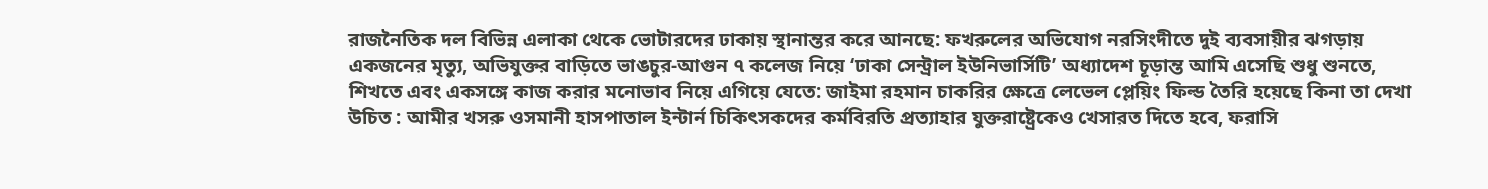রাজনৈতিক দল বিভিন্ন এলাকা থেকে ভোটারদের ঢাকায় স্থানান্তর করে আনছে: ফখরুলের অভিযোগ নরসিংদীতে দুই ব্যবসায়ীর ঝগড়ায় একজনের মৃত্যু, অভিযুক্তর বাড়িতে ভাঙচুর-আগুন ৭ কলেজ নিয়ে ‘ঢাকা সেন্ট্রাল ইউনিভার্সিটি’ অধ্যাদেশ চূড়ান্ত আমি এসেছি শুধু শুনতে, শিখতে এবং একসঙ্গে কাজ করার মনোভাব নিয়ে এগিয়ে যেতে: জাইমা রহমান চাকরির ক্ষেত্রে লেভেল প্লেয়িং ফিল্ড তৈরি হয়েছে কিনা তা দেখা উচিত : আমীর খসরু ওসমানী হাসপাতাল ইন্টার্ন চিকিৎসকদের কর্মবিরতি প্রত্যাহার যুক্তরাষ্ট্রেকেও খেসারত দিতে হবে, ফরাসি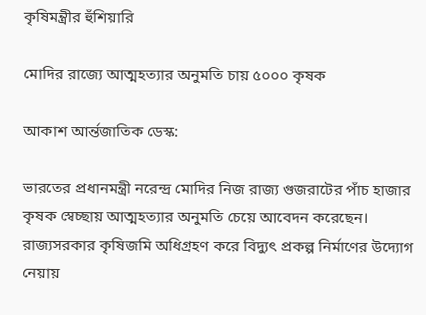কৃষিমন্ত্রীর হুঁশিয়ারি

মোদির রাজ্যে আত্মহত্যার অনুমতি চায় ৫০০০ কৃষক

আকাশ আর্ন্তজাতিক ডেস্ক:

ভারতের প্রধানমন্ত্রী নরেন্দ্র মোদির নিজ রাজ্য গুজরাটের পাঁচ হাজার কৃষক স্বেচ্ছায় আত্মহত্যার অনুমতি চেয়ে আবেদন করেছেন। রাজ্যসরকার কৃষিজমি অধিগ্রহণ করে বিদ্যুৎ প্রকল্প নির্মাণের উদ্যোগ নেয়ায়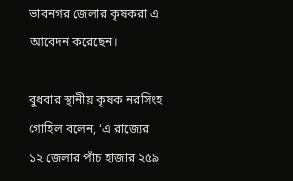ভাবনগর জেলার কৃষকরা এ আবেদন করেছেন।

বুধবার স্থানীয় কৃষক নরসিংহ গোহিল বলেন, ‘এ রাজ্যের ১২ জেলার পাঁচ হাজার ২৫৯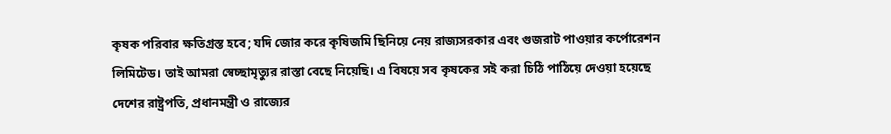কৃষক পরিবার ক্ষতিগ্রস্ত হবে; যদি জোর করে কৃষিজমি ছিনিয়ে নেয় রাজ্যসরকার এবং গুজরাট পাওয়ার কর্পোরেশন লিমিটেড। তাই আমরা স্বেচ্ছামৃত্যুর রাস্তা বেছে নিয়েছি। এ বিষয়ে সব কৃষকের সই করা চিঠি পাঠিয়ে দেওয়া হয়েছে দেশের রাষ্ট্রপতি, প্রধানমন্ত্রী ও রাজ্যের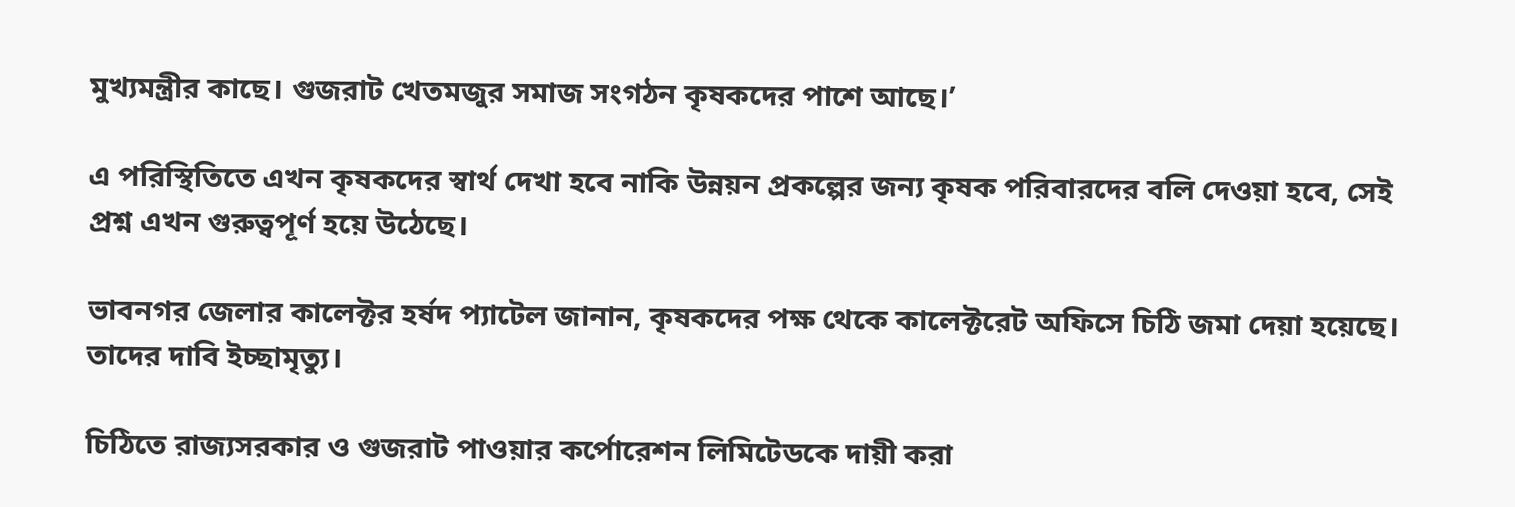মুখ্যমন্ত্রীর কাছে। গুজরাট খেতমজুর সমাজ সংগঠন কৃষকদের পাশে আছে।’

এ পরিস্থিতিতে এখন কৃষকদের স্বার্থ দেখা হবে নাকি উন্নয়ন প্রকল্পের জন্য কৃষক পরিবারদের বলি দেওয়া হবে, সেই প্রশ্ন এখন গুরুত্বপূর্ণ হয়ে উঠেছে।

ভাবনগর জেলার কালেক্টর হর্ষদ প্যাটেল জানান, কৃষকদের পক্ষ থেকে কালেক্টরেট অফিসে চিঠি জমা দেয়া হয়েছে। তাদের দাবি ইচ্ছামৃত্যু।

চিঠিতে রাজ্যসরকার ও গুজরাট পাওয়ার কর্পোরেশন লিমিটেডকে দায়ী করা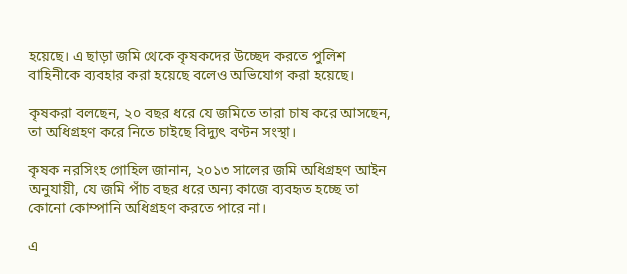হয়েছে। এ ছাড়া জমি থেকে কৃষকদের উচ্ছেদ করতে পুলিশ বাহিনীকে ব্যবহার করা হয়েছে বলেও অভিযোগ করা হয়েছে।

কৃষকরা বলছেন, ২০ বছর ধরে যে জমিতে তারা চাষ করে আসছেন, তা অধিগ্রহণ করে নিতে চাইছে বিদ্যুৎ বণ্টন সংস্থা।

কৃষক নরসিংহ গোহিল জানান, ২০১৩ সালের জমি অধিগ্রহণ আইন অনুযায়ী, যে জমি পাঁচ বছর ধরে অন্য কাজে ব্যবহৃত হচ্ছে তা কোনো কোম্পানি অধিগ্রহণ করতে পারে না।

এ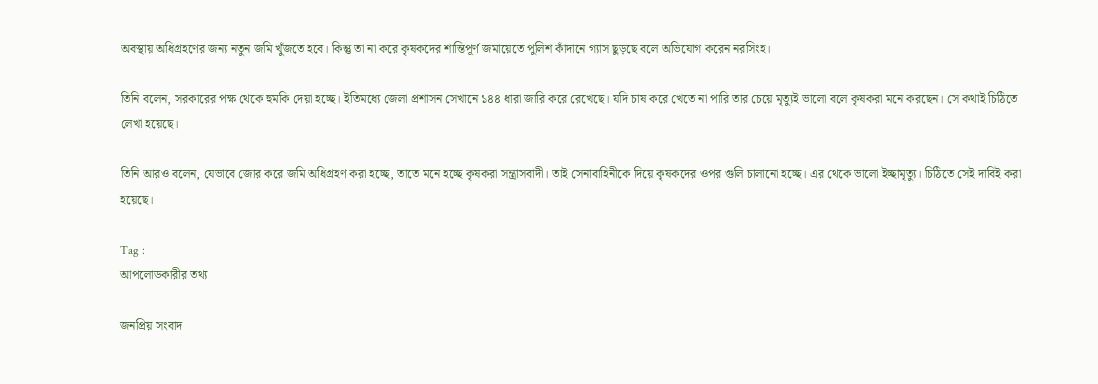অবস্থায় অধিগ্রহণের জন্য নতুন জমি খুঁজতে হবে। কিন্তু তা না করে কৃষকদের শান্তিপূর্ণ জমায়েতে পুলিশ কাঁদানে গ্যাস ছুড়ছে বলে অভিযোগ করেন নরসিংহ।

তিনি বলেন, সরকারের পক্ষ থেকে হুমকি দেয়া হচ্ছে। ইতিমধ্যে জেলা প্রশাসন সেখানে ১৪৪ ধারা জারি করে রেখেছে। যদি চাষ করে খেতে না পারি তার চেয়ে মৃত্যুই ভালো বলে কৃষকরা মনে করছেন। সে কথাই চিঠিতে লেখা হয়েছে।

তিনি আরও বলেন, যেভাবে জোর করে জমি অধিগ্রহণ করা হচ্ছে, তাতে মনে হচ্ছে কৃষকরা সন্ত্রাসবাদী। তাই সেনাবাহিনীকে দিয়ে কৃষকদের ওপর গুলি চালানো হচ্ছে। এর থেকে ভালো ইচ্ছামৃত্যু। চিঠিতে সেই দাবিই করা হয়েছে।

Tag :
আপলোডকারীর তথ্য

জনপ্রিয় সংবাদ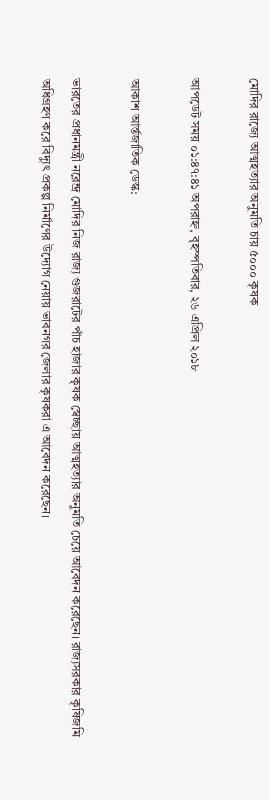মোদির রাজ্যে আত্মহত্যার অনুমতি চায় ৫০০০ কৃষক

আপডেট সময় ০১:৪৭:৪১ অপরাহ্ন, বৃহস্পতিবার, ২৬ এপ্রিল ২০১৮

আকাশ আর্ন্তজাতিক ডেস্ক:

ভারতের প্রধানমন্ত্রী নরেন্দ্র মোদির নিজ রাজ্য গুজরাটের পাঁচ হাজার কৃষক স্বেচ্ছায় আত্মহত্যার অনুমতি চেয়ে আবেদন করেছেন। রাজ্যসরকার কৃষিজমি অধিগ্রহণ করে বিদ্যুৎ প্রকল্প নির্মাণের উদ্যোগ নেয়ায় ভাবনগর জেলার কৃষকরা এ আবেদন করেছেন।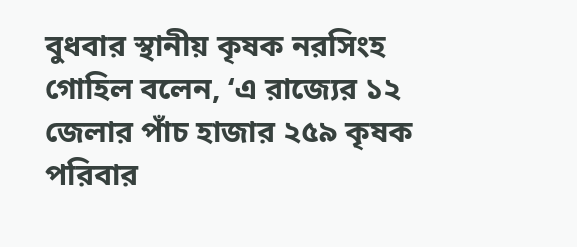বুধবার স্থানীয় কৃষক নরসিংহ গোহিল বলেন, ‘এ রাজ্যের ১২ জেলার পাঁচ হাজার ২৫৯ কৃষক পরিবার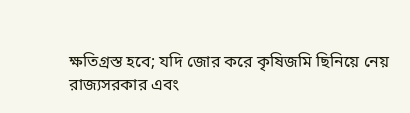ক্ষতিগ্রস্ত হবে; যদি জোর করে কৃষিজমি ছিনিয়ে নেয় রাজ্যসরকার এবং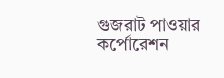গুজরাট পাওয়ার কর্পোরেশন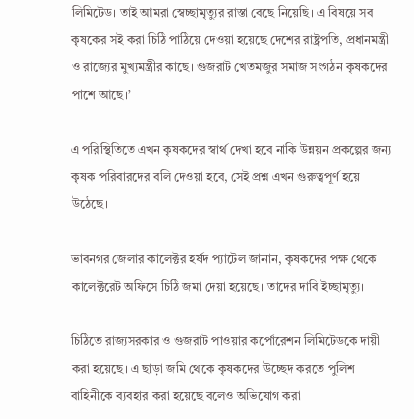লিমিটেড। তাই আমরা স্বেচ্ছামৃত্যুর রাস্তা বেছে নিয়েছি। এ বিষয়ে সব কৃষকের সই করা চিঠি পাঠিয়ে দেওয়া হয়েছে দেশের রাষ্ট্রপতি, প্রধানমন্ত্রী ও রাজ্যের মুখ্যমন্ত্রীর কাছে। গুজরাট খেতমজুর সমাজ সংগঠন কৃষকদের পাশে আছে।’

এ পরিস্থিতিতে এখন কৃষকদের স্বার্থ দেখা হবে নাকি উন্নয়ন প্রকল্পের জন্য কৃষক পরিবারদের বলি দেওয়া হবে, সেই প্রশ্ন এখন গুরুত্বপূর্ণ হয়ে উঠেছে।

ভাবনগর জেলার কালেক্টর হর্ষদ প্যাটেল জানান, কৃষকদের পক্ষ থেকে কালেক্টরেট অফিসে চিঠি জমা দেয়া হয়েছে। তাদের দাবি ইচ্ছামৃত্যু।

চিঠিতে রাজ্যসরকার ও গুজরাট পাওয়ার কর্পোরেশন লিমিটেডকে দায়ী করা হয়েছে। এ ছাড়া জমি থেকে কৃষকদের উচ্ছেদ করতে পুলিশ বাহিনীকে ব্যবহার করা হয়েছে বলেও অভিযোগ করা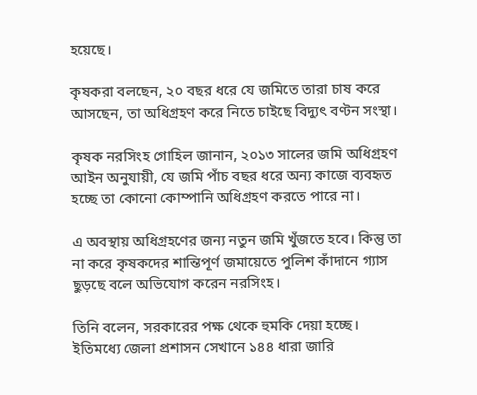হয়েছে।

কৃষকরা বলছেন, ২০ বছর ধরে যে জমিতে তারা চাষ করে আসছেন, তা অধিগ্রহণ করে নিতে চাইছে বিদ্যুৎ বণ্টন সংস্থা।

কৃষক নরসিংহ গোহিল জানান, ২০১৩ সালের জমি অধিগ্রহণ আইন অনুযায়ী, যে জমি পাঁচ বছর ধরে অন্য কাজে ব্যবহৃত হচ্ছে তা কোনো কোম্পানি অধিগ্রহণ করতে পারে না।

এ অবস্থায় অধিগ্রহণের জন্য নতুন জমি খুঁজতে হবে। কিন্তু তা না করে কৃষকদের শান্তিপূর্ণ জমায়েতে পুলিশ কাঁদানে গ্যাস ছুড়ছে বলে অভিযোগ করেন নরসিংহ।

তিনি বলেন, সরকারের পক্ষ থেকে হুমকি দেয়া হচ্ছে। ইতিমধ্যে জেলা প্রশাসন সেখানে ১৪৪ ধারা জারি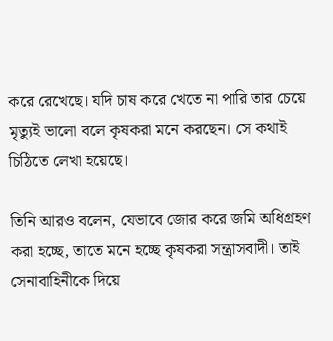করে রেখেছে। যদি চাষ করে খেতে না পারি তার চেয়ে মৃত্যুই ভালো বলে কৃষকরা মনে করছেন। সে কথাই চিঠিতে লেখা হয়েছে।

তিনি আরও বলেন, যেভাবে জোর করে জমি অধিগ্রহণ করা হচ্ছে, তাতে মনে হচ্ছে কৃষকরা সন্ত্রাসবাদী। তাই সেনাবাহিনীকে দিয়ে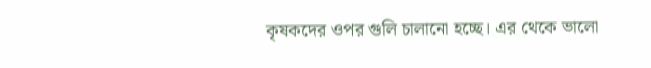কৃষকদের ওপর গুলি চালানো হচ্ছে। এর থেকে ভালো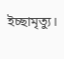ইচ্ছামৃত্যু।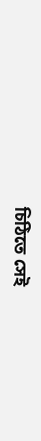চিঠিতে সেই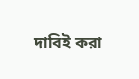দাবিই করা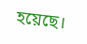হয়েছে।